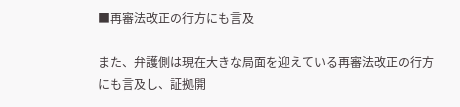■再審法改正の行方にも言及

また、弁護側は現在大きな局面を迎えている再審法改正の行方にも言及し、証拠開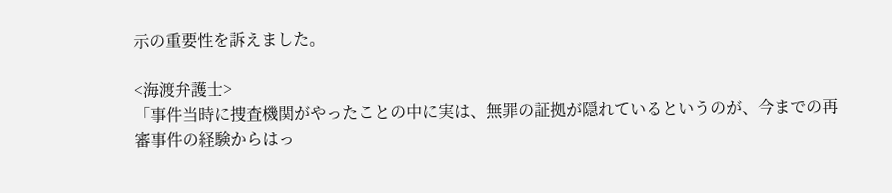示の重要性を訴えました。

<海渡弁護士>
「事件当時に捜査機関がやったことの中に実は、無罪の証拠が隠れているというのが、今までの再審事件の経験からはっ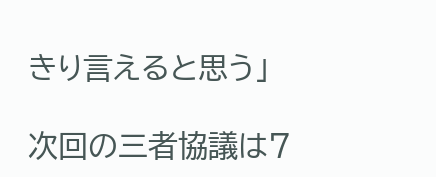きり言えると思う」

次回の三者協議は7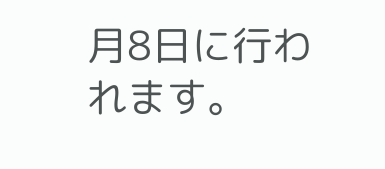月8日に行われます。